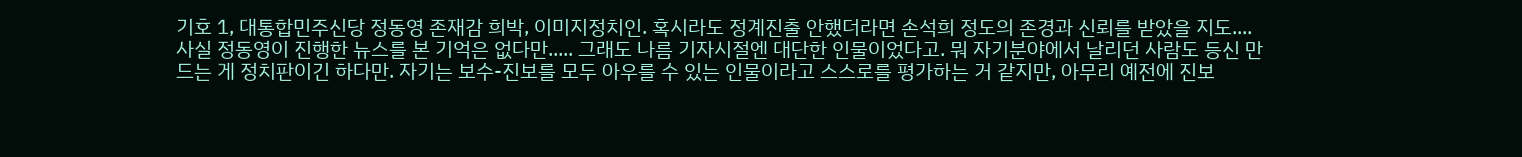기호 1, 대통합민주신당 정동영 존재감 희박, 이미지정치인. 혹시라도 정계진출 안했더라면 손석희 정도의 존경과 신뢰를 받았을 지도.... 사실 정동영이 진행한 뉴스를 본 기억은 없다만..... 그래도 나름 기자시절엔 대단한 인물이었다고. 뭐 자기분야에서 날리던 사람도 등신 만드는 게 정치판이긴 하다만. 자기는 보수-진보를 모두 아우를 수 있는 인물이라고 스스로를 평가하는 거 같지만, 아무리 예전에 진보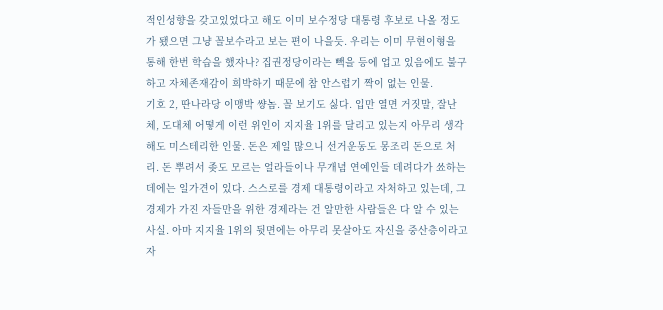적인성향을 갖고있었다고 해도 이미 보수정당 대통령 후보로 나올 정도가 됐으면 그냥 꼴보수라고 보는 편이 나을듯. 우리는 이미 무현이형을 통해 한번 학습을 했자나? 집권정당이라는 빽을 등에 업고 있음에도 불구하고 자체존재감이 희박하기 때문에 참 안스럽기 짝이 없는 인물.
기호 2, 딴나라당 이맹박 썅놈. 꼴 보기도 싫다. 입만 열면 거짓말, 잘난체, 도대체 어떻게 이런 위인이 지지율 1위를 달리고 있는지 아무리 생각해도 미스테리한 인물. 돈은 제일 많으니 선거운동도 몽조리 돈으로 처리. 돈 뿌려서 좆도 모르는 얼라들이나 무개념 연예인들 데려다가 쑈하는 데에는 일가견이 있다. 스스로를 경제 대통령이라고 자처하고 있는데, 그 경제가 가진 자들만을 위한 경제라는 건 알만한 사람들은 다 알 수 있는 사실. 아마 지지율 1위의 뒷면에는 아무리 못살아도 자신을 중산층이라고 자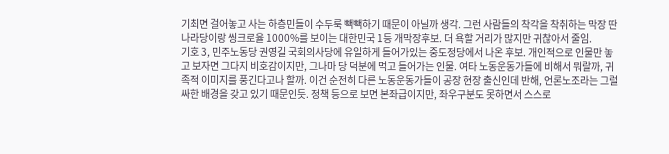기최면 걸어놓고 사는 하층민들이 수두룩 빽빽하기 때문이 아닐까 생각. 그런 사람들의 착각을 착취하는 막장 딴나라당이랑 씽크로율 1000%를 보이는 대한민국 1등 개막장후보. 더 욕할 거리가 많지만 귀찮아서 줄임.
기호 3, 민주노동당 권영길 국회의사당에 유일하게 들어가있는 중도정당에서 나온 후보. 개인적으로 인물만 놓고 보자면 그다지 비호감이지만, 그나마 당 덕분에 먹고 들어가는 인물. 여타 노동운동가들에 비해서 뭐랄까, 귀족적 이미지를 풍긴다고나 할까. 이건 순전히 다른 노동운동가들이 공장 현장 출신인데 반해, 언론노조라는 그럴싸한 배경을 갖고 있기 때문인듯. 정책 등으로 보면 본좌급이지만, 좌우구분도 못하면서 스스로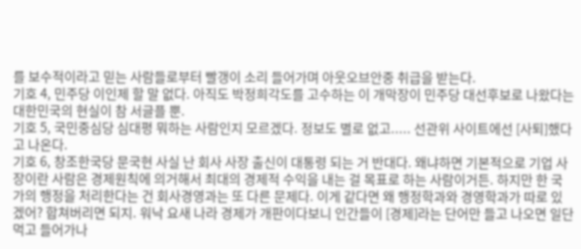를 보수적이라고 믿는 사람들로부터 빨갱이 소리 들어가며 아웃오브안중 취급을 받는다.
기호 4, 민주당 이인제 할 말 없다. 아직도 박정희각도를 고수하는 이 개막장이 민주당 대선후보로 나왔다는 대한민국의 현실이 참 서글플 뿐.
기호 5, 국민중심당 심대평 뭐하는 사람인지 모르겠다. 정보도 별로 없고..... 선관위 사이트에선 [사퇴]했다고 나온다.
기호 6, 창조한국당 문국현 사실 난 회사 사장 출신이 대통령 되는 거 반대다. 왜냐하면 기본적으로 기업 사장이란 사람은 경제원칙에 의거해서 최대의 경제적 수익을 내는 걸 목표로 하는 사람이거든. 하지만 한 국가의 행정을 처리한다는 건 회사경영과는 또 다른 문제다. 이게 같다면 왜 행정학과와 경영학과가 따로 있겠어? 합쳐버리면 되지. 워낙 요새 나라 경제가 개판이다보니 인간들이 [경제]라는 단어만 들고 나오면 일단 먹고 들어가나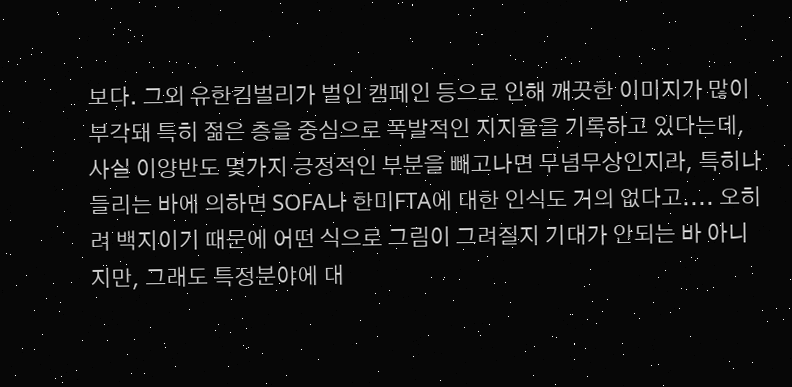보다. 그외 유한킴벌리가 벌인 캠페인 등으로 인해 깨끗한 이미지가 많이 부각돼 특히 젊은 층을 중심으로 폭발적인 지지율을 기록하고 있다는데, 사실 이양반도 몇가지 긍정적인 부분을 빼고나면 무념무상인지라, 특히나 들리는 바에 의하면 SOFA나 한미FTA에 대한 인식도 거의 없다고.... 오히려 백지이기 때문에 어떤 식으로 그림이 그려질지 기대가 안되는 바 아니지만, 그래도 특정분야에 대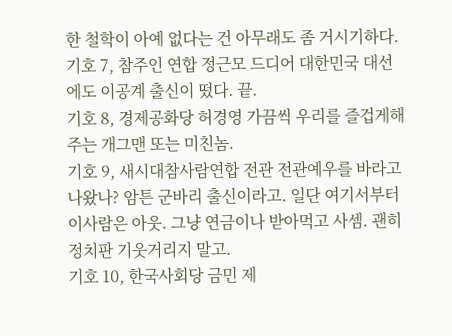한 철학이 아예 없다는 건 아무래도 좀 거시기하다.
기호 7, 참주인 연합 정근모 드디어 대한민국 대선에도 이공계 출신이 떴다. 끝.
기호 8, 경제공화당 허경영 가끔씩 우리를 즐겁게해주는 개그맨 또는 미친놈.
기호 9, 새시대참사람연합 전관 전관예우를 바라고 나왔나? 암튼 군바리 출신이라고. 일단 여기서부터 이사람은 아웃. 그냥 연금이나 받아먹고 사셈. 괜히 정치판 기웃거리지 말고.
기호 10, 한국사회당 금민 제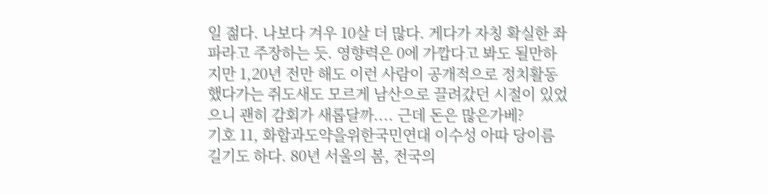일 젊다. 나보다 겨우 10살 더 많다. 게다가 자칭 확실한 좌파라고 주장하는 듯. 영향력은 0에 가깝다고 봐도 될만하지만 1,20년 전만 해도 이런 사람이 공개적으로 정치활동 했다가는 쥐도새도 모르게 남산으로 끌려갔던 시절이 있었으니 괜히 감회가 새롭달까.... 근데 돈은 많은가베?
기호 11, 화합과도약을위한국민연대 이수성 아따 당이름 길기도 하다. 80년 서울의 봄, 전국의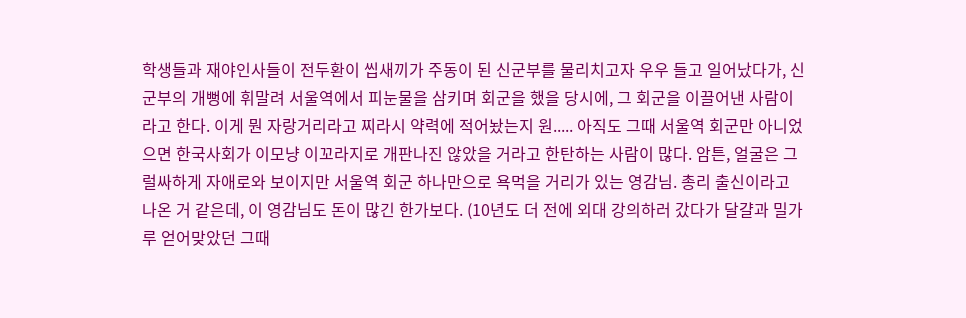학생들과 재야인사들이 전두환이 씹새끼가 주동이 된 신군부를 물리치고자 우우 들고 일어났다가, 신군부의 개뻥에 휘말려 서울역에서 피눈물을 삼키며 회군을 했을 당시에, 그 회군을 이끌어낸 사람이라고 한다. 이게 뭔 자랑거리라고 찌라시 약력에 적어놨는지 원..... 아직도 그때 서울역 회군만 아니었으면 한국사회가 이모냥 이꼬라지로 개판나진 않았을 거라고 한탄하는 사람이 많다. 암튼, 얼굴은 그럴싸하게 자애로와 보이지만 서울역 회군 하나만으로 욕먹을 거리가 있는 영감님. 총리 출신이라고 나온 거 같은데, 이 영감님도 돈이 많긴 한가보다. (10년도 더 전에 외대 강의하러 갔다가 달걀과 밀가루 얻어맞았던 그때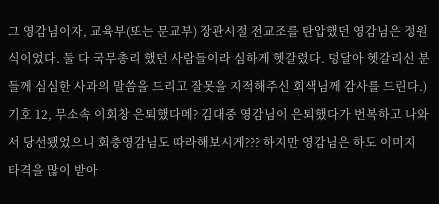그 영감님이자, 교육부(또는 문교부) 장관시절 전교조를 탄압했던 영감님은 정원식이었다. 둘 다 국무총리 했던 사람들이라 심하게 헷갈렸다. 덩달아 헷갈리신 분들께 심심한 사과의 말씀을 드리고 잘못을 지적해주신 회색님께 감사를 드린다.)
기호 12, 무소속 이회창 은퇴했다메? 김대중 영감님이 은퇴했다가 번복하고 나와서 당선됐었으니 회충영감님도 따라해보시게??? 하지만 영감님은 하도 이미지 타격을 많이 받아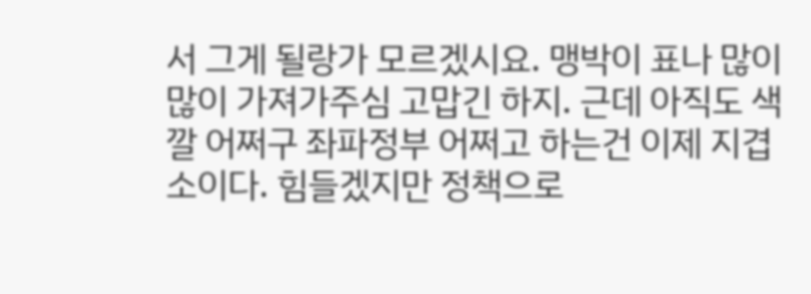서 그게 될랑가 모르겠시요. 맹박이 표나 많이많이 가져가주심 고맙긴 하지. 근데 아직도 색깔 어쩌구 좌파정부 어쩌고 하는건 이제 지겹소이다. 힘들겠지만 정책으로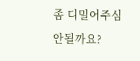좀 디밀어주심 안될까요?